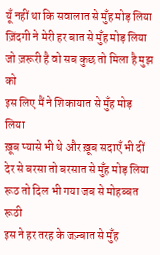यूँ नहीं था कि सवालात से मुँह मोड़ लिया
ज़िंदगी ने मेरी हर बात से मुँह मोड़ लिया
जो ज़रूरी है वो सब कुछ तो मिला है मुझ को
इस लिए मैं ने शिकायात से मुँह मोड़ लिया
ख़ूब प्यासे भी थे और ख़ूब सदाएँ भी दीं
देर से बरसा तो बरसात से मुँह मोड़ लिया
रूठ तो दिल भी गया जब से मोहब्बत रूठी
इस ने हर तरह के जज़्बात से मुँह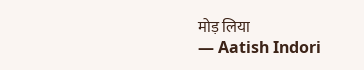मोड़ लिया
— Aatish Indori